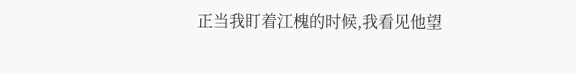正当我盯着江槐的时候,我看见他望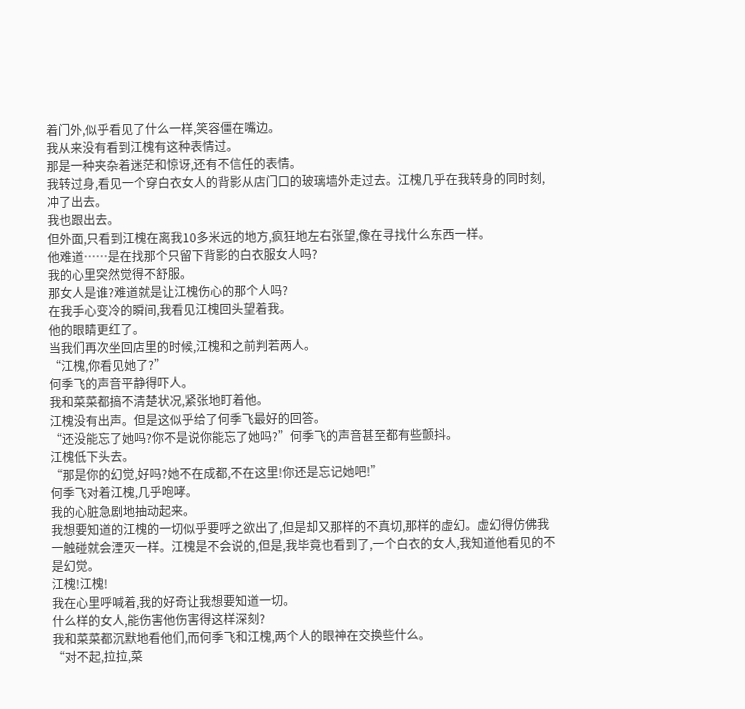着门外,似乎看见了什么一样,笑容僵在嘴边。
我从来没有看到江槐有这种表情过。
那是一种夹杂着迷茫和惊讶,还有不信任的表情。
我转过身,看见一个穿白衣女人的背影从店门口的玻璃墙外走过去。江槐几乎在我转身的同时刻,冲了出去。
我也跟出去。
但外面,只看到江槐在离我10多米远的地方,疯狂地左右张望,像在寻找什么东西一样。
他难道……是在找那个只留下背影的白衣服女人吗?
我的心里突然觉得不舒服。
那女人是谁?难道就是让江槐伤心的那个人吗?
在我手心变冷的瞬间,我看见江槐回头望着我。
他的眼睛更红了。
当我们再次坐回店里的时候,江槐和之前判若两人。
“江槐,你看见她了?”
何季飞的声音平静得吓人。
我和菜菜都搞不清楚状况,紧张地盯着他。
江槐没有出声。但是这似乎给了何季飞最好的回答。
“还没能忘了她吗?你不是说你能忘了她吗?”何季飞的声音甚至都有些颤抖。
江槐低下头去。
“那是你的幻觉,好吗?她不在成都,不在这里!你还是忘记她吧!”
何季飞对着江槐,几乎咆哮。
我的心脏急剧地抽动起来。
我想要知道的江槐的一切似乎要呼之欲出了,但是却又那样的不真切,那样的虚幻。虚幻得仿佛我一触碰就会湮灭一样。江槐是不会说的,但是,我毕竟也看到了,一个白衣的女人,我知道他看见的不是幻觉。
江槐!江槐!
我在心里呼喊着,我的好奇让我想要知道一切。
什么样的女人,能伤害他伤害得这样深刻?
我和菜菜都沉默地看他们,而何季飞和江槐,两个人的眼神在交换些什么。
“对不起,拉拉,菜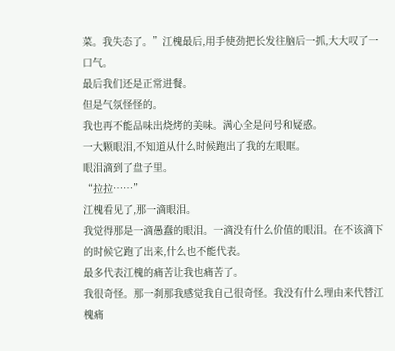菜。我失态了。”江槐最后,用手使劲把长发往脑后一抓,大大叹了一口气。
最后我们还是正常进餐。
但是气氛怪怪的。
我也再不能品味出烧烤的美味。满心全是问号和疑惑。
一大颗眼泪,不知道从什么时候跑出了我的左眼眶。
眼泪滴到了盘子里。
“拉拉……”
江槐看见了,那一滴眼泪。
我觉得那是一滴愚蠢的眼泪。一滴没有什么价值的眼泪。在不该滴下的时候它跑了出来,什么也不能代表。
最多代表江槐的痛苦让我也痛苦了。
我很奇怪。那一刹那我感觉我自己很奇怪。我没有什么理由来代替江槐痛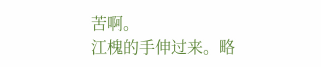苦啊。
江槐的手伸过来。略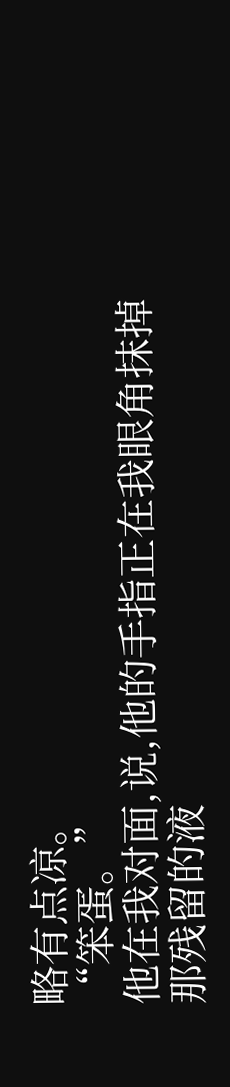略有点凉。
“笨蛋。”
他在我对面,说,他的手指正在我眼角抹掉那残留的液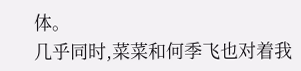体。
几乎同时,菜菜和何季飞也对着我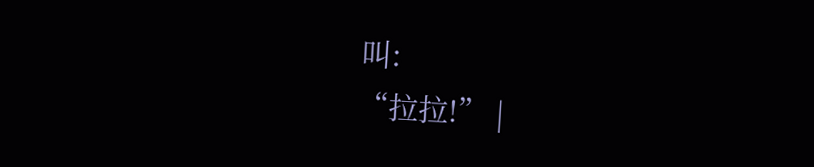叫:
“拉拉!” |